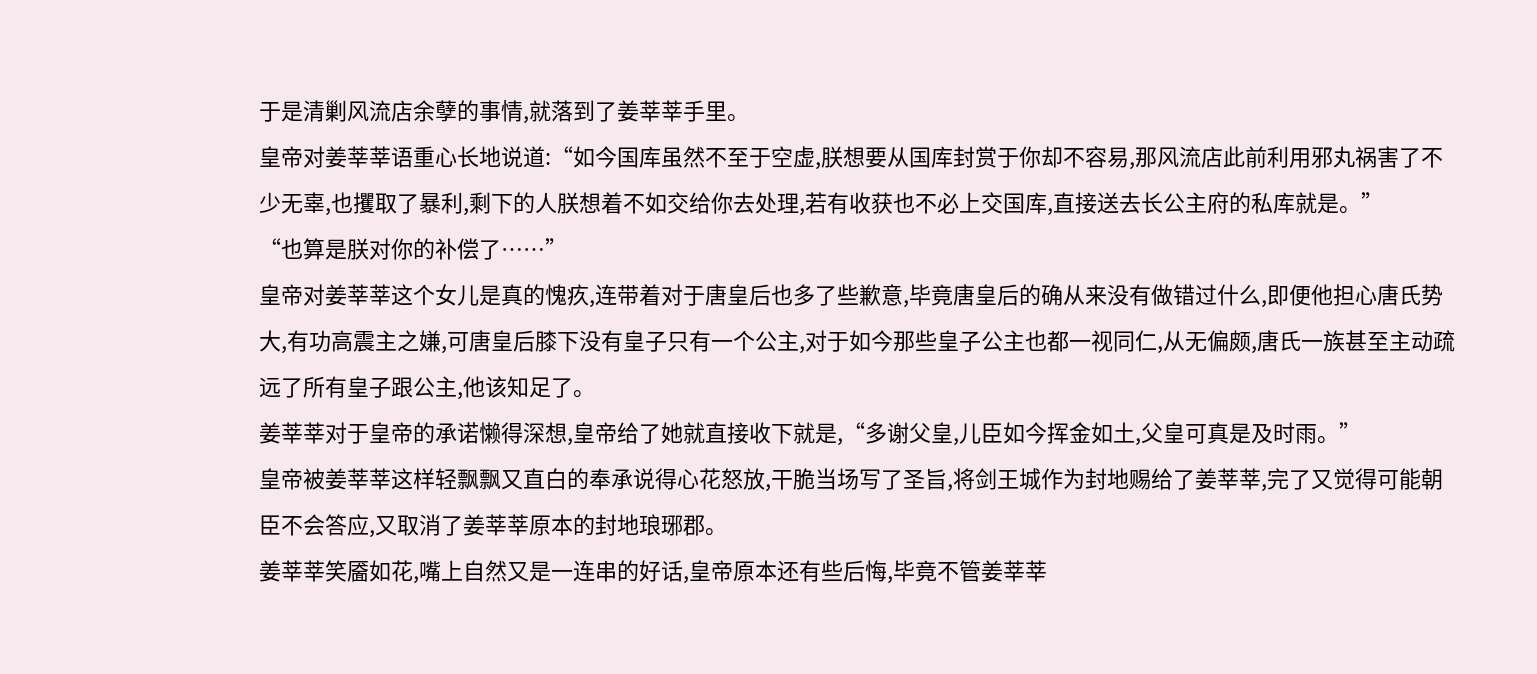于是清剿风流店余孽的事情,就落到了姜莘莘手里。
皇帝对姜莘莘语重心长地说道:“如今国库虽然不至于空虚,朕想要从国库封赏于你却不容易,那风流店此前利用邪丸祸害了不少无辜,也攫取了暴利,剩下的人朕想着不如交给你去处理,若有收获也不必上交国库,直接送去长公主府的私库就是。”
“也算是朕对你的补偿了……”
皇帝对姜莘莘这个女儿是真的愧疚,连带着对于唐皇后也多了些歉意,毕竟唐皇后的确从来没有做错过什么,即便他担心唐氏势大,有功高震主之嫌,可唐皇后膝下没有皇子只有一个公主,对于如今那些皇子公主也都一视同仁,从无偏颇,唐氏一族甚至主动疏远了所有皇子跟公主,他该知足了。
姜莘莘对于皇帝的承诺懒得深想,皇帝给了她就直接收下就是,“多谢父皇,儿臣如今挥金如土,父皇可真是及时雨。”
皇帝被姜莘莘这样轻飘飘又直白的奉承说得心花怒放,干脆当场写了圣旨,将剑王城作为封地赐给了姜莘莘,完了又觉得可能朝臣不会答应,又取消了姜莘莘原本的封地琅琊郡。
姜莘莘笑靥如花,嘴上自然又是一连串的好话,皇帝原本还有些后悔,毕竟不管姜莘莘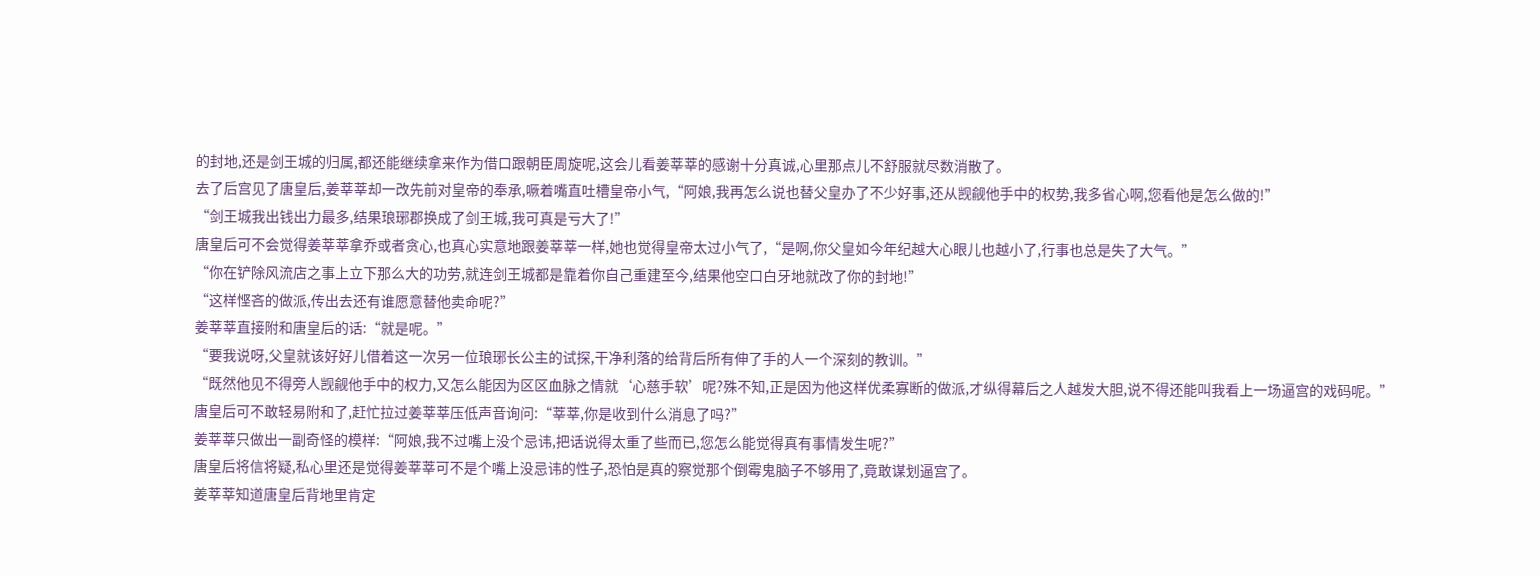的封地,还是剑王城的归属,都还能继续拿来作为借口跟朝臣周旋呢,这会儿看姜莘莘的感谢十分真诚,心里那点儿不舒服就尽数消散了。
去了后宫见了唐皇后,姜莘莘却一改先前对皇帝的奉承,噘着嘴直吐槽皇帝小气,“阿娘,我再怎么说也替父皇办了不少好事,还从觊觎他手中的权势,我多省心啊,您看他是怎么做的!”
“剑王城我出钱出力最多,结果琅琊郡换成了剑王城,我可真是亏大了!”
唐皇后可不会觉得姜莘莘拿乔或者贪心,也真心实意地跟姜莘莘一样,她也觉得皇帝太过小气了,“是啊,你父皇如今年纪越大心眼儿也越小了,行事也总是失了大气。”
“你在铲除风流店之事上立下那么大的功劳,就连剑王城都是靠着你自己重建至今,结果他空口白牙地就改了你的封地!”
“这样悭吝的做派,传出去还有谁愿意替他卖命呢?”
姜莘莘直接附和唐皇后的话:“就是呢。”
“要我说呀,父皇就该好好儿借着这一次另一位琅琊长公主的试探,干净利落的给背后所有伸了手的人一个深刻的教训。”
“既然他见不得旁人觊觎他手中的权力,又怎么能因为区区血脉之情就‘心慈手软’呢?殊不知,正是因为他这样优柔寡断的做派,才纵得幕后之人越发大胆,说不得还能叫我看上一场逼宫的戏码呢。”
唐皇后可不敢轻易附和了,赶忙拉过姜莘莘压低声音询问:“莘莘,你是收到什么消息了吗?”
姜莘莘只做出一副奇怪的模样:“阿娘,我不过嘴上没个忌讳,把话说得太重了些而已,您怎么能觉得真有事情发生呢?”
唐皇后将信将疑,私心里还是觉得姜莘莘可不是个嘴上没忌讳的性子,恐怕是真的察觉那个倒霉鬼脑子不够用了,竟敢谋划逼宫了。
姜莘莘知道唐皇后背地里肯定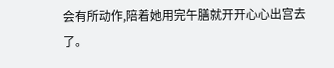会有所动作,陪着她用完午膳就开开心心出宫去了。